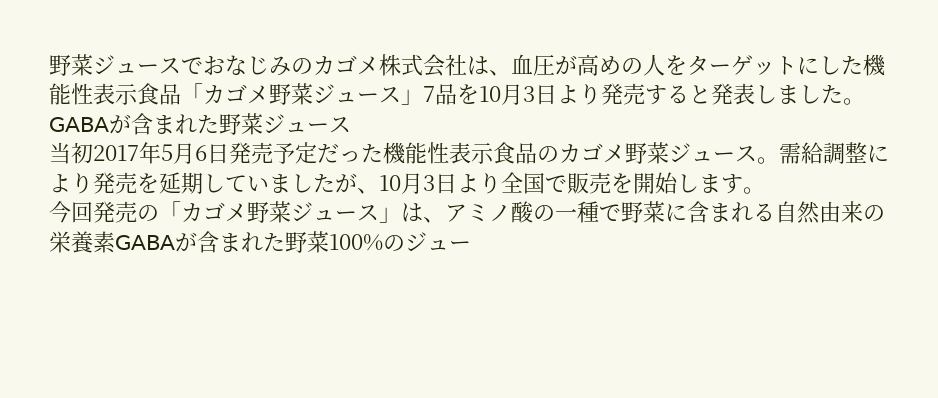野菜ジュースでおなじみのカゴメ株式会社は、血圧が高めの人をターゲットにした機能性表示食品「カゴメ野菜ジュース」7品を10月3日より発売すると発表しました。
GABAが含まれた野菜ジュース
当初2017年5月6日発売予定だった機能性表示食品のカゴメ野菜ジュース。需給調整により発売を延期していましたが、10月3日より全国で販売を開始します。
今回発売の「カゴメ野菜ジュース」は、アミノ酸の一種で野菜に含まれる自然由来の栄養素GABAが含まれた野菜100%のジュー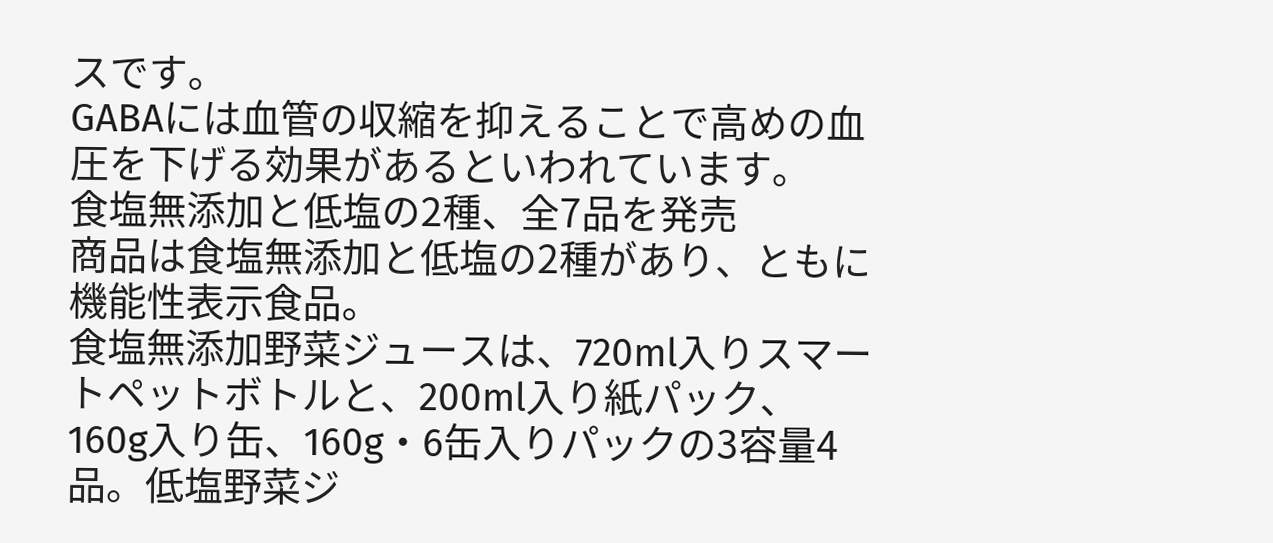スです。
GABAには血管の収縮を抑えることで高めの血圧を下げる効果があるといわれています。
食塩無添加と低塩の2種、全7品を発売
商品は食塩無添加と低塩の2種があり、ともに機能性表示食品。
食塩無添加野菜ジュースは、720ml入りスマートペットボトルと、200ml入り紙パック、160g入り缶、160g・6缶入りパックの3容量4品。低塩野菜ジ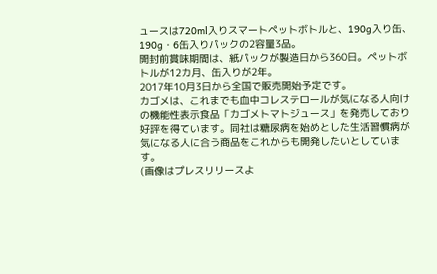ュースは720ml入りスマートペットボトルと、190g入り缶、190g・6缶入りパックの2容量3品。
開封前賞味期間は、紙パックが製造日から360日。ペットボトルが12カ月、缶入りが2年。
2017年10月3日から全国で販売開始予定です。
カゴメは、これまでも血中コレステロールが気になる人向けの機能性表示食品「カゴメトマトジュース」を発売しており好評を得ています。同社は糖尿病を始めとした生活習慣病が気になる人に合う商品をこれからも開発したいとしています。
(画像はプレスリリースよ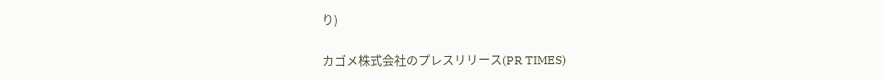り)

カゴメ株式会社のプレスリリース(PR TIMES)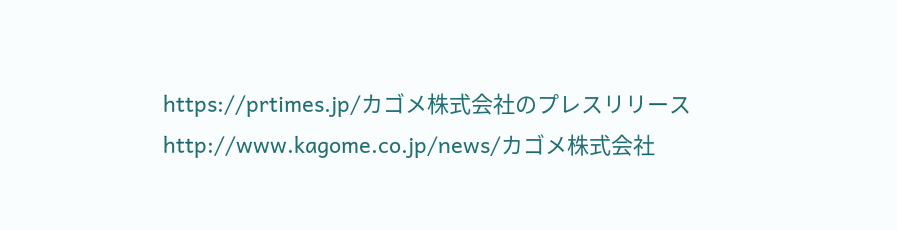https://prtimes.jp/カゴメ株式会社のプレスリリース
http://www.kagome.co.jp/news/カゴメ株式会社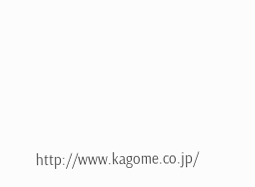http://www.kagome.co.jp/